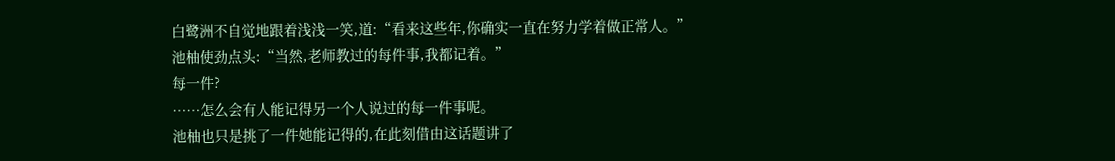白鹭洲不自觉地跟着浅浅一笑,道:“看来这些年,你确实一直在努力学着做正常人。”
池柚使劲点头:“当然,老师教过的每件事,我都记着。”
每一件?
……怎么会有人能记得另一个人说过的每一件事呢。
池柚也只是挑了一件她能记得的,在此刻借由这话题讲了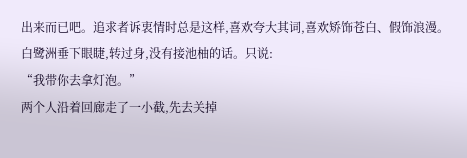出来而已吧。追求者诉衷情时总是这样,喜欢夸大其词,喜欢矫饰苍白、假饰浪漫。
白鹭洲垂下眼睫,转过身,没有接池柚的话。只说:
“我带你去拿灯泡。”
两个人沿着回廊走了一小截,先去关掉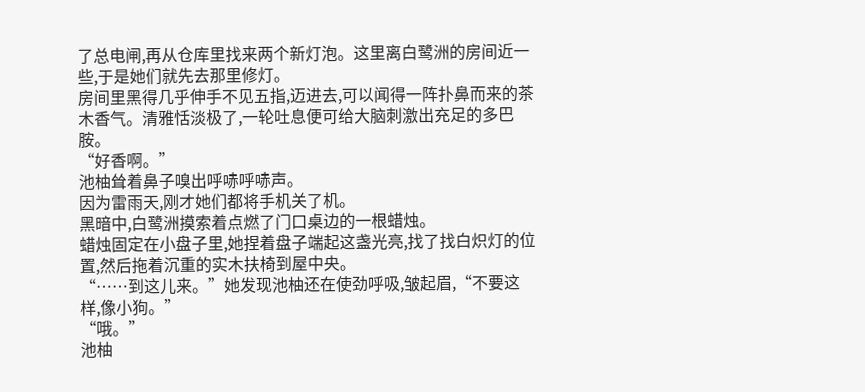了总电闸,再从仓库里找来两个新灯泡。这里离白鹭洲的房间近一些,于是她们就先去那里修灯。
房间里黑得几乎伸手不见五指,迈进去,可以闻得一阵扑鼻而来的茶木香气。清雅恬淡极了,一轮吐息便可给大脑刺激出充足的多巴胺。
“好香啊。”
池柚耸着鼻子嗅出呼哧呼哧声。
因为雷雨天,刚才她们都将手机关了机。
黑暗中,白鹭洲摸索着点燃了门口桌边的一根蜡烛。
蜡烛固定在小盘子里,她捏着盘子端起这盏光亮,找了找白炽灯的位置,然后拖着沉重的实木扶椅到屋中央。
“……到这儿来。”她发现池柚还在使劲呼吸,皱起眉,“不要这样,像小狗。”
“哦。”
池柚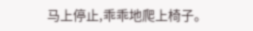马上停止,乖乖地爬上椅子。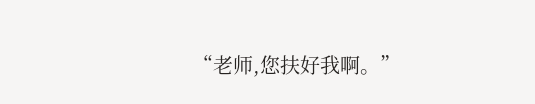“老师,您扶好我啊。”